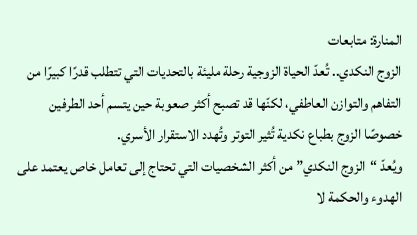المنارة: متابعات
الزوج النكدي.. تُعدّ الحياة الزوجية رحلة مليئة بالتحديات التي تتطلب قدرًا كبيرًا من التفاهم والتوازن العاطفي، لكنّها قد تصبح أكثر صعوبة حين يتسم أحد الطرفين خصوصًا الزوج بطباع نكدية تُثير التوتر وتُهدد الاستقرار الأسري.
ويُعدّ “الزوج النكدي” من أكثر الشخصيات التي تحتاج إلى تعامل خاص يعتمد على الهدوء والحكمة لا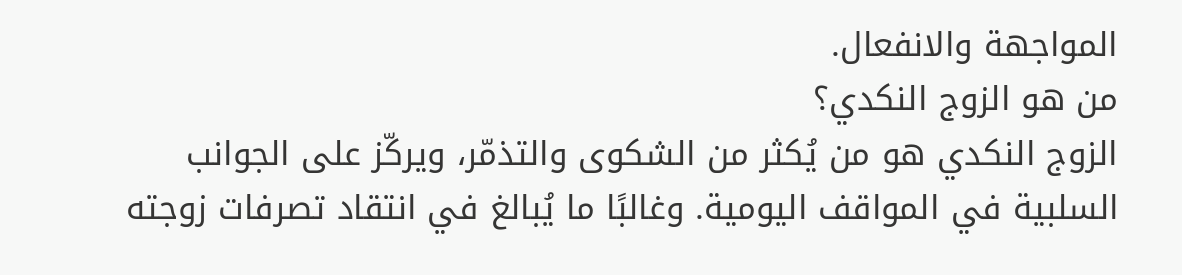المواجهة والانفعال.
من هو الزوج النكدي؟
الزوج النكدي هو من يُكثر من الشكوى والتذمّر، ويركّز على الجوانب السلبية في المواقف اليومية. وغالبًا ما يُبالغ في انتقاد تصرفات زوجته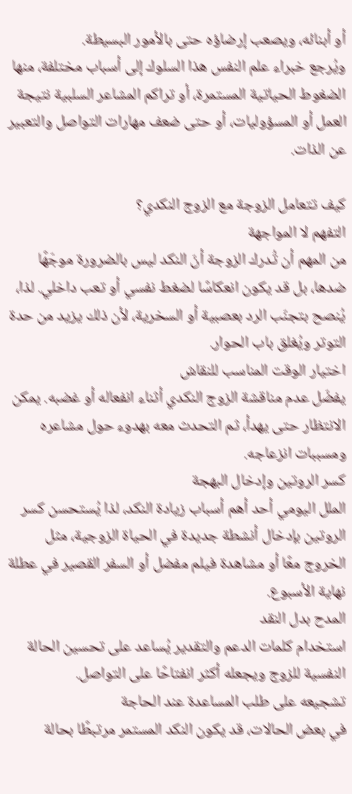أو أبنائه، ويصعب إرضاؤه حتى بالأمور البسيطة.
ويُرجع خبراء علم النفس هذا السلوك إلى أسباب مختلفة، منها الضغوط الحياتية المستمرة، أو تراكم المشاعر السلبية نتيجة العمل أو المسؤوليات، أو حتى ضعف مهارات التواصل والتعبير عن الذات.

كيف تتعامل الزوجة مع الزوج النكدي؟
التفهم لا المواجهة
من المهم أن تُدرك الزوجة أنّ النكد ليس بالضرورة موجّهًا ضدها، بل قد يكون انعكاسًا لضغط نفسي أو تعب داخلي. لذا، يُنصح بتجنّب الرد بعصبية أو السخرية، لأن ذلك يزيد من حدة التوتر ويُغلق باب الحوار.
اختيار الوقت المناسب للنقاش
يفضّل عدم مناقشة الزوج النكدي أثناء انفعاله أو غضبه. يمكن الانتظار حتى يهدأ، ثم التحدث معه بهدوء حول مشاعره ومسببات انزعاجه.
كسر الروتين وإدخال البهجة
الملل اليومي أحد أهم أسباب زيادة النكد، لذا يُستحسن كسر الروتين بإدخال أنشطة جديدة في الحياة الزوجية، مثل الخروج معًا أو مشاهدة فيلم مفضل أو السفر القصير في عطلة نهاية الأسبوع.
المدح بدل النقد
استخدام كلمات الدعم والتقدير يُساعد على تحسين الحالة النفسية للزوج ويجعله أكثر انفتاحًا على التواصل.
تشجيعه على طلب المساعدة عند الحاجة
في بعض الحالات، قد يكون النكد المستمر مرتبطًا بحالة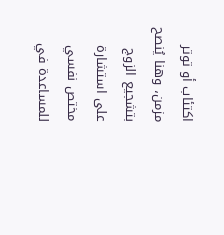اكتئاب أو توتر مزمن، وهنا يُنصح بتشجيع الزوج على استشارة مختص نفسي للمساعدة في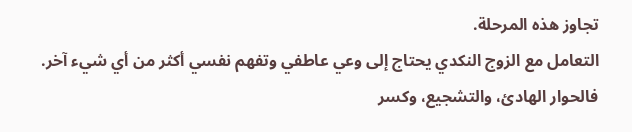تجاوز هذه المرحلة.
التعامل مع الزوج النكدي يحتاج إلى وعي عاطفي وتفهم نفسي أكثر من أي شيء آخر. فالحوار الهادئ، والتشجيع، وكسر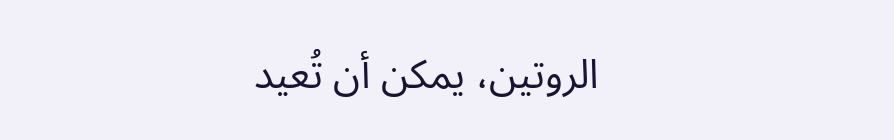الروتين، يمكن أن تُعيد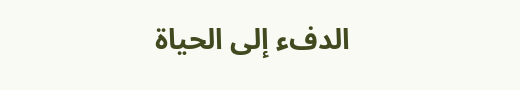الدفء إلى الحياة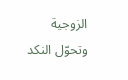الزوجية وتحوّل النكد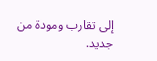إلى تقارب ومودة من جديد.